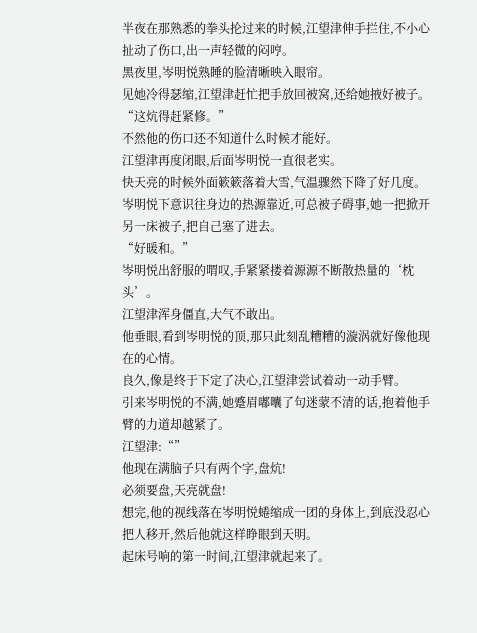半夜在那熟悉的拳头抡过来的时候,江望津伸手拦住,不小心扯动了伤口,出一声轻微的闷哼。
黑夜里,岑明悦熟睡的脸清晰映入眼帘。
见她冷得瑟缩,江望津赶忙把手放回被窝,还给她掖好被子。
“这炕得赶紧修。”
不然他的伤口还不知道什么时候才能好。
江望津再度闭眼,后面岑明悦一直很老实。
快天亮的时候外面簌簌落着大雪,气温骤然下降了好几度。
岑明悦下意识往身边的热源靠近,可总被子碍事,她一把掀开另一床被子,把自己塞了进去。
“好暖和。”
岑明悦出舒服的喟叹,手紧紧搂着源源不断散热量的‘枕头’。
江望津浑身僵直,大气不敢出。
他垂眼,看到岑明悦的顶,那只此刻乱糟糟的漩涡就好像他现在的心情。
良久,像是终于下定了决心,江望津尝试着动一动手臂。
引来岑明悦的不满,她蹙眉嘟囔了句迷蒙不清的话,抱着他手臂的力道却越紧了。
江望津:“”
他现在满脑子只有两个字,盘炕!
必须要盘,天亮就盘!
想完,他的视线落在岑明悦蜷缩成一团的身体上,到底没忍心把人移开,然后他就这样睁眼到天明。
起床号响的第一时间,江望津就起来了。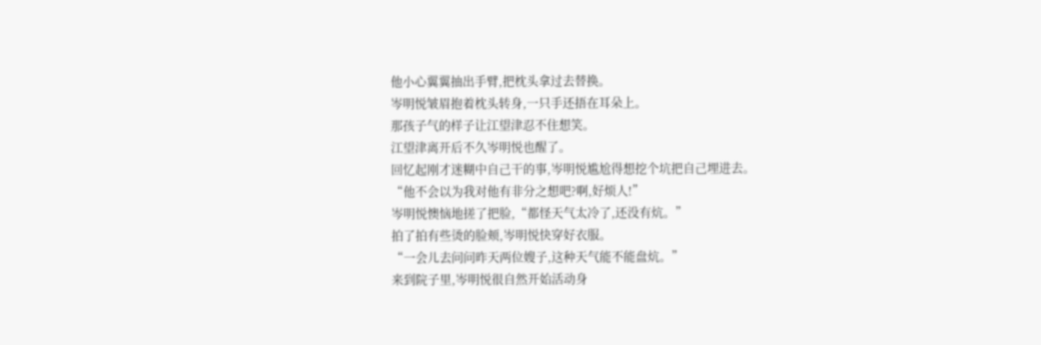他小心翼翼抽出手臂,把枕头拿过去替换。
岑明悦皱眉抱着枕头转身,一只手还捂在耳朵上。
那孩子气的样子让江望津忍不住想笑。
江望津离开后不久岑明悦也醒了。
回忆起刚才迷糊中自己干的事,岑明悦尴尬得想挖个坑把自己埋进去。
“他不会以为我对他有非分之想吧?啊,好烦人!”
岑明悦懊恼地搓了把脸,“都怪天气太冷了,还没有炕。”
拍了拍有些烫的脸颊,岑明悦快穿好衣服。
“一会儿去问问昨天两位嫂子,这种天气能不能盘炕。”
来到院子里,岑明悦很自然开始活动身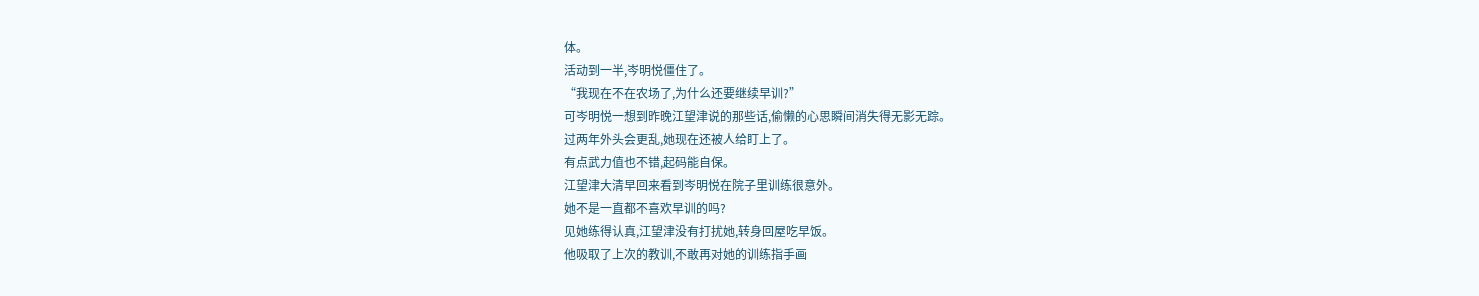体。
活动到一半,岑明悦僵住了。
“我现在不在农场了,为什么还要继续早训?”
可岑明悦一想到昨晚江望津说的那些话,偷懒的心思瞬间消失得无影无踪。
过两年外头会更乱,她现在还被人给盯上了。
有点武力值也不错,起码能自保。
江望津大清早回来看到岑明悦在院子里训练很意外。
她不是一直都不喜欢早训的吗?
见她练得认真,江望津没有打扰她,转身回屋吃早饭。
他吸取了上次的教训,不敢再对她的训练指手画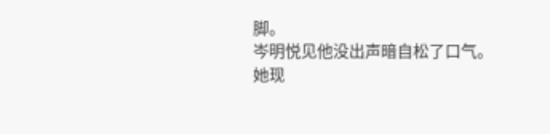脚。
岑明悦见他没出声暗自松了口气。
她现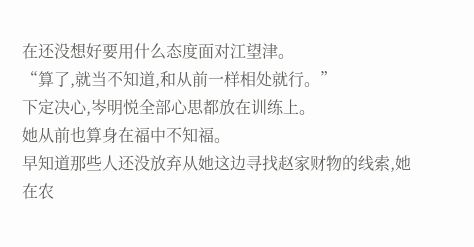在还没想好要用什么态度面对江望津。
“算了,就当不知道,和从前一样相处就行。”
下定决心,岑明悦全部心思都放在训练上。
她从前也算身在福中不知福。
早知道那些人还没放弃从她这边寻找赵家财物的线索,她在农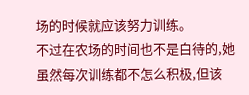场的时候就应该努力训练。
不过在农场的时间也不是白待的,她虽然每次训练都不怎么积极,但该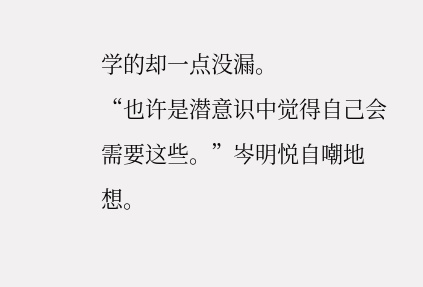学的却一点没漏。
“也许是潜意识中觉得自己会需要这些。”岑明悦自嘲地想。